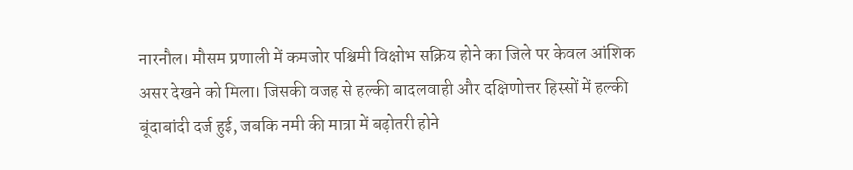नारनौल। मौसम प्रणाली में कमजोर पश्चिमी विक्षोभ सक्रिय होने का जिले पर केवल आंशिक असर देखने को मिला। जिसकी वजह से हल्की बादलवाही और दक्षिणोत्तर हिस्सों में हल्की बूंदाबांदी दर्ज हुई, जबकि नमी की मात्रा में बढ़ोतरी होने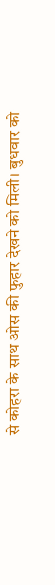से कोहरा के साथ ओस की फुहार देखने को मिली। बुधवार को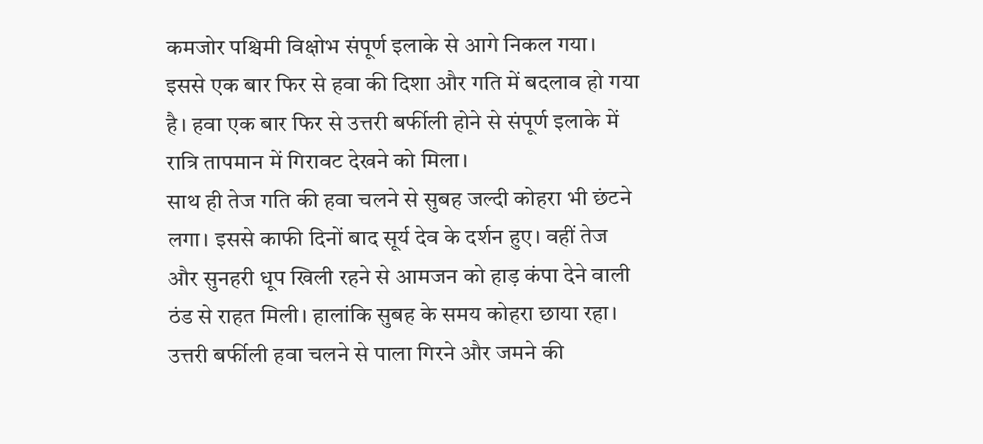कमजोर पश्चिमी विक्षोभ संपूर्ण इलाके से आगे निकल गया। इससे एक बार फिर से हवा की दिशा और गति में बदलाव हो गया है। हवा एक बार फिर से उत्तरी बर्फीली होने से संपूर्ण इलाके में रात्रि तापमान में गिरावट देखने को मिला।
साथ ही तेज गति की हवा चलने से सुबह जल्दी कोहरा भी छंटने लगा। इससे काफी दिनों बाद सूर्य देव के दर्शन हुए। वहीं तेज और सुनहरी धूप खिली रहने से आमजन को हाड़ कंपा देने वाली ठंड से राहत मिली। हालांकि सुबह के समय कोहरा छाया रहा। उत्तरी बर्फीली हवा चलने से पाला गिरने और जमने की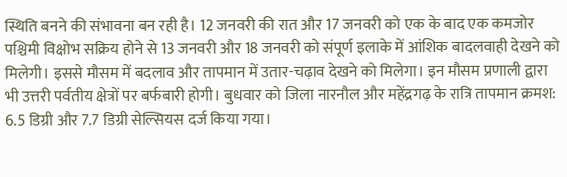स्थिति बनने की संभावना बन रही है। 12 जनवरी की रात और 17 जनवरी को एक के बाद एक कमजोर पश्चिमी विक्षोभ सक्रिय होने से 13 जनवरी और 18 जनवरी को संपूर्ण इलाके में आंशिक बादलवाही देखने को मिलेगी। इससे मौसम में बदलाव और तापमान में उतार-चढ़ाव देखने को मिलेगा। इन मौसम प्रणाली द्वारा भी उत्तरी पर्वतीय क्षेत्रों पर बर्फबारी होगी। बुधवार को जिला नारनौल और महेंद्रगढ़ के रात्रि तापमान क्रमश: 6.5 डिग्री और 7.7 डिग्री सेल्सियस दर्ज किया गया।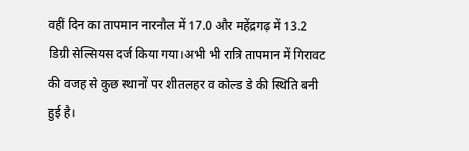वहीं दिन का तापमान नारनौल में 17.0 और महेंद्रगढ़ में 13.2 डिग्री सेल्सियस दर्ज किया गया।अभी भी रात्रि तापमान में गिरावट की वजह से कुछ स्थानों पर शीतलहर व कोल्ड डे की स्थिति बनी हुई है।